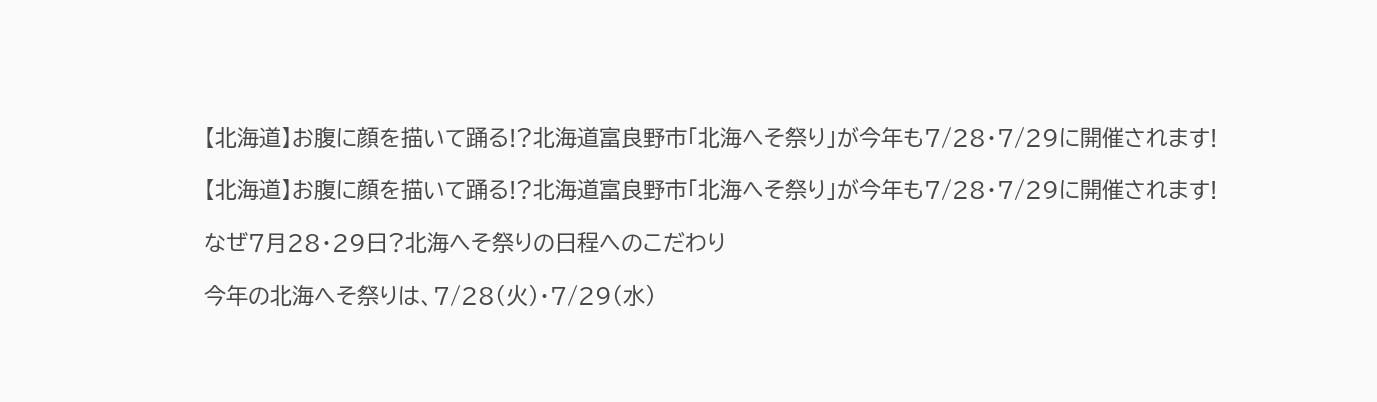【北海道】お腹に顔を描いて踊る!?北海道富良野市「北海へそ祭り」が今年も7/28・7/29に開催されます!

【北海道】お腹に顔を描いて踊る!?北海道富良野市「北海へそ祭り」が今年も7/28・7/29に開催されます!

なぜ7月28・29日?北海へそ祭りの日程へのこだわり

今年の北海へそ祭りは、7/28(火)・7/29(水)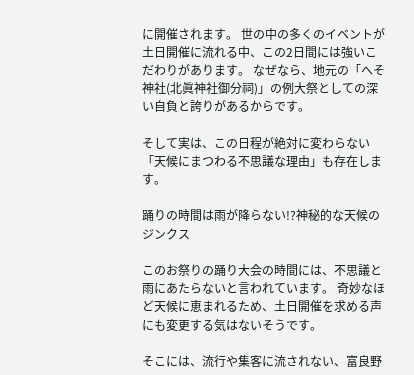に開催されます。 世の中の多くのイベントが土日開催に流れる中、この2日間には強いこだわりがあります。 なぜなら、地元の「へそ神社(北眞神社御分祠)」の例大祭としての深い自負と誇りがあるからです。

そして実は、この日程が絶対に変わらない「天候にまつわる不思議な理由」も存在します。

踊りの時間は雨が降らない!?神秘的な天候のジンクス

このお祭りの踊り大会の時間には、不思議と雨にあたらないと言われています。 奇妙なほど天候に恵まれるため、土日開催を求める声にも変更する気はないそうです。

そこには、流行や集客に流されない、富良野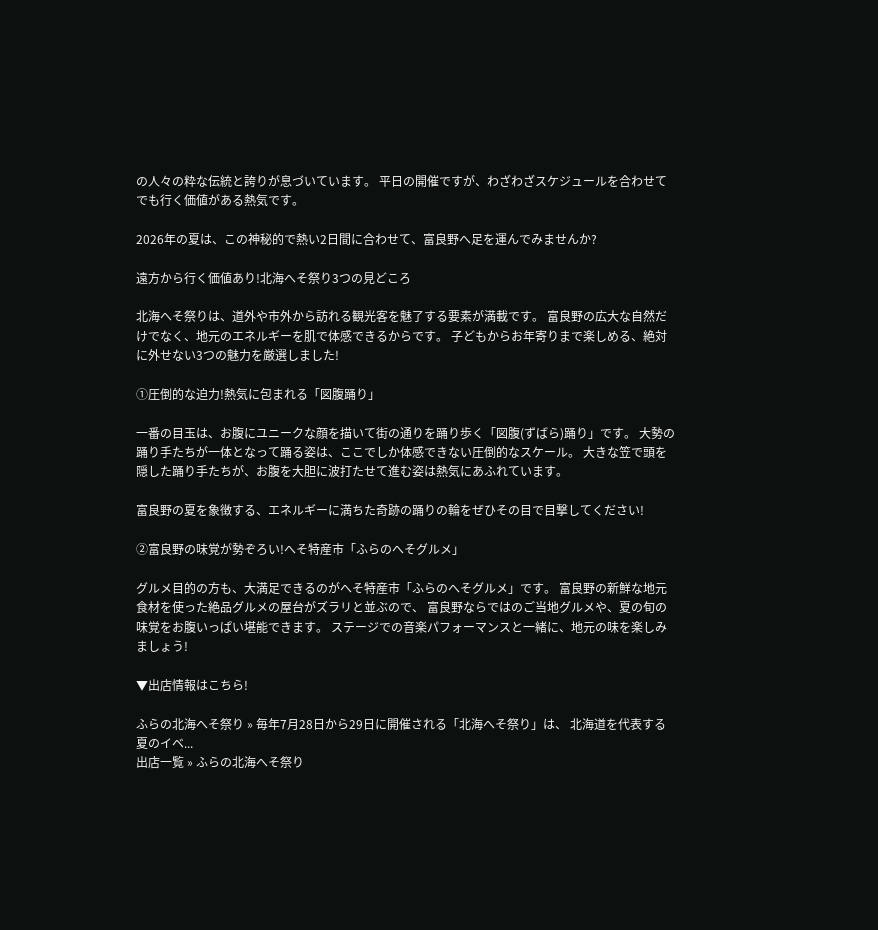の人々の粋な伝統と誇りが息づいています。 平日の開催ですが、わざわざスケジュールを合わせてでも行く価値がある熱気です。

2026年の夏は、この神秘的で熱い2日間に合わせて、富良野へ足を運んでみませんか?

遠方から行く価値あり!北海へそ祭り3つの見どころ

北海へそ祭りは、道外や市外から訪れる観光客を魅了する要素が満載です。 富良野の広大な自然だけでなく、地元のエネルギーを肌で体感できるからです。 子どもからお年寄りまで楽しめる、絶対に外せない3つの魅力を厳選しました!

①圧倒的な迫力!熱気に包まれる「図腹踊り」

一番の目玉は、お腹にユニークな顔を描いて街の通りを踊り歩く「図腹(ずばら)踊り」です。 大勢の踊り手たちが一体となって踊る姿は、ここでしか体感できない圧倒的なスケール。 大きな笠で頭を隠した踊り手たちが、お腹を大胆に波打たせて進む姿は熱気にあふれています。

富良野の夏を象徴する、エネルギーに満ちた奇跡の踊りの輪をぜひその目で目撃してください!

②富良野の味覚が勢ぞろい!へそ特産市「ふらのへそグルメ」

グルメ目的の方も、大満足できるのがへそ特産市「ふらのへそグルメ」です。 富良野の新鮮な地元食材を使った絶品グルメの屋台がズラリと並ぶので、 富良野ならではのご当地グルメや、夏の旬の味覚をお腹いっぱい堪能できます。 ステージでの音楽パフォーマンスと一緒に、地元の味を楽しみましょう!

▼出店情報はこちら!

ふらの北海へそ祭り » 毎年7月28日から29日に開催される「北海へそ祭り」は、 北海道を代表する夏のイベ...
出店一覧 » ふらの北海へそ祭り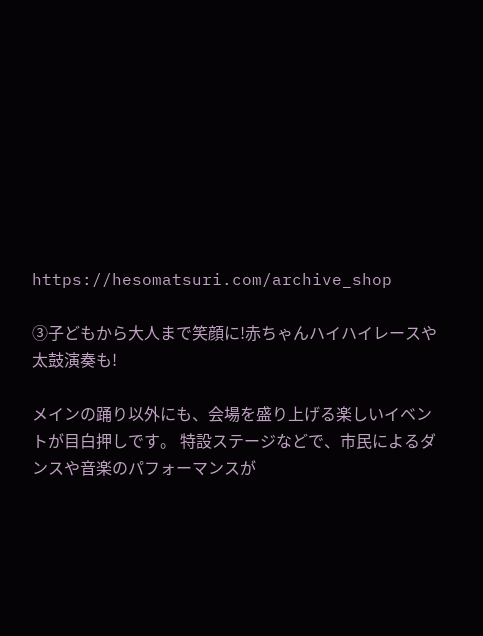https://hesomatsuri.com/archive_shop

③子どもから大人まで笑顔に!赤ちゃんハイハイレースや太鼓演奏も!

メインの踊り以外にも、会場を盛り上げる楽しいイベントが目白押しです。 特設ステージなどで、市民によるダンスや音楽のパフォーマンスが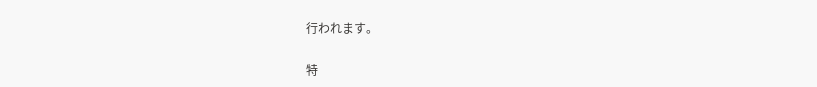行われます。

特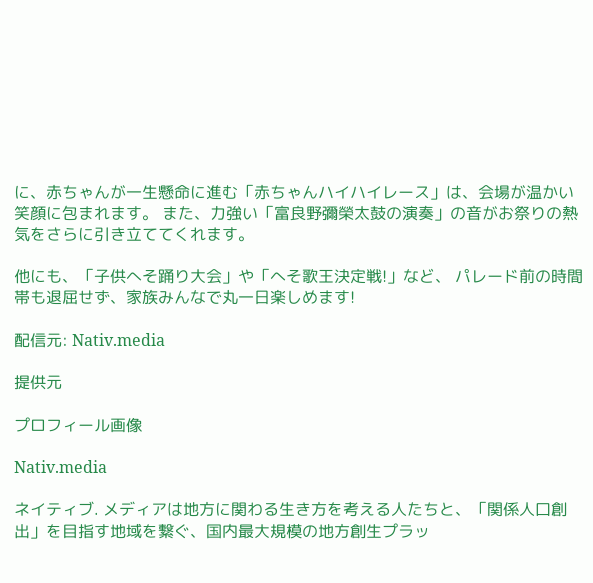に、赤ちゃんが一生懸命に進む「赤ちゃんハイハイレース」は、会場が温かい笑顔に包まれます。 また、力強い「富良野彌榮太鼓の演奏」の音がお祭りの熱気をさらに引き立ててくれます。

他にも、「子供へそ踊り大会」や「へそ歌王決定戦!」など、 パレード前の時間帯も退屈せず、家族みんなで丸一日楽しめます!

配信元: Nativ.media

提供元

プロフィール画像

Nativ.media

ネイティブ. メディアは地方に関わる生き方を考える人たちと、「関係人口創出」を目指す地域を繋ぐ、国内最大規模の地方創生プラッ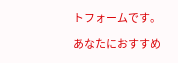トフォームです。

あなたにおすすめ